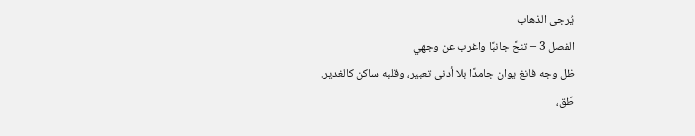يُرجى الذهاب
الفصل 3 – تنحَّ جانبًا واغرب عن وجهي
ظل وجه فانغ يوان جامدًا بلا أدنى تعبير، وقلبه ساكن كالغدير.
طَق،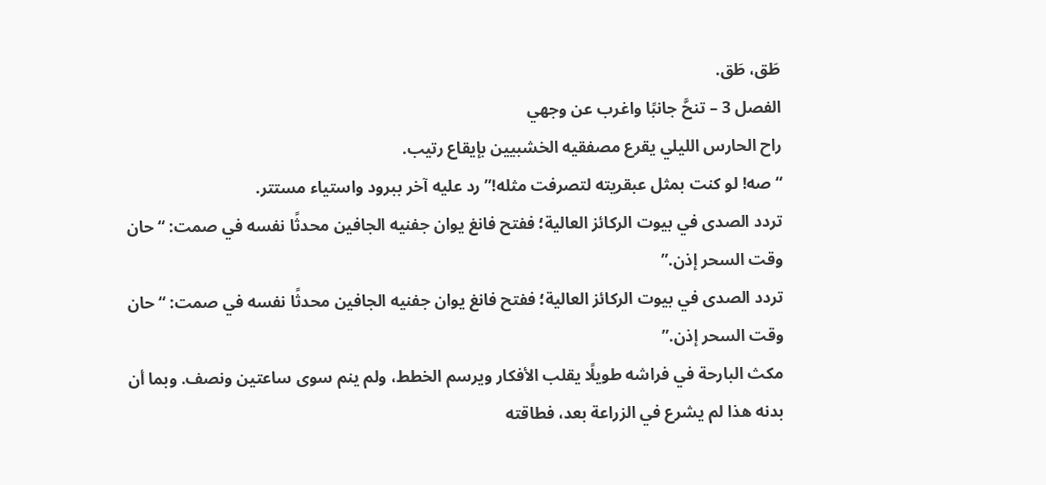طَق، طَق.
الفصل 3 – تنحَّ جانبًا واغرب عن وجهي
راح الحارس الليلي يقرع مصفقيه الخشبيين بإيقاع رتيب.
“صه! لو كنت بمثل عبقريته لتصرفت مثله!” رد عليه آخر ببرود واستياء مستتر.
تردد الصدى في بيوت الركائز العالية؛ ففتح فانغ يوان جفنيه الجافين محدثًا نفسه في صمت: “حان وقت السحر إذن.”
تردد الصدى في بيوت الركائز العالية؛ ففتح فانغ يوان جفنيه الجافين محدثًا نفسه في صمت: “حان وقت السحر إذن.”
مكث البارحة في فراشه طويلًا يقلب الأفكار ويرسم الخطط، ولم ينم سوى ساعتين ونصف. وبما أن بدنه هذا لم يشرع في الزراعة بعد، فطاقته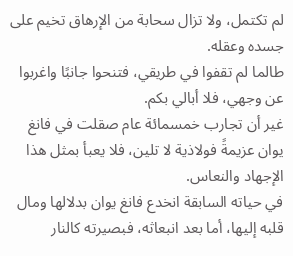لم تكتمل، ولا تزال سحابة من الإرهاق تخيم على جسده وعقله.
طالما لم تقفوا في طريقي، فتنحوا جانبًا واغربوا عن وجهي، فلا أبالي بكم.
غير أن تجارب خمسمائة عام صقلت في فانغ يوان عزيمةً فولاذية لا تلين، فلا يعبأ بمثل هذا الإجهاد والنعاس.
في حياته السابقة انخدع فانغ يوان بدلالها ومال قلبه إليها، أما بعد انبعاثه، فبصيرته كالنار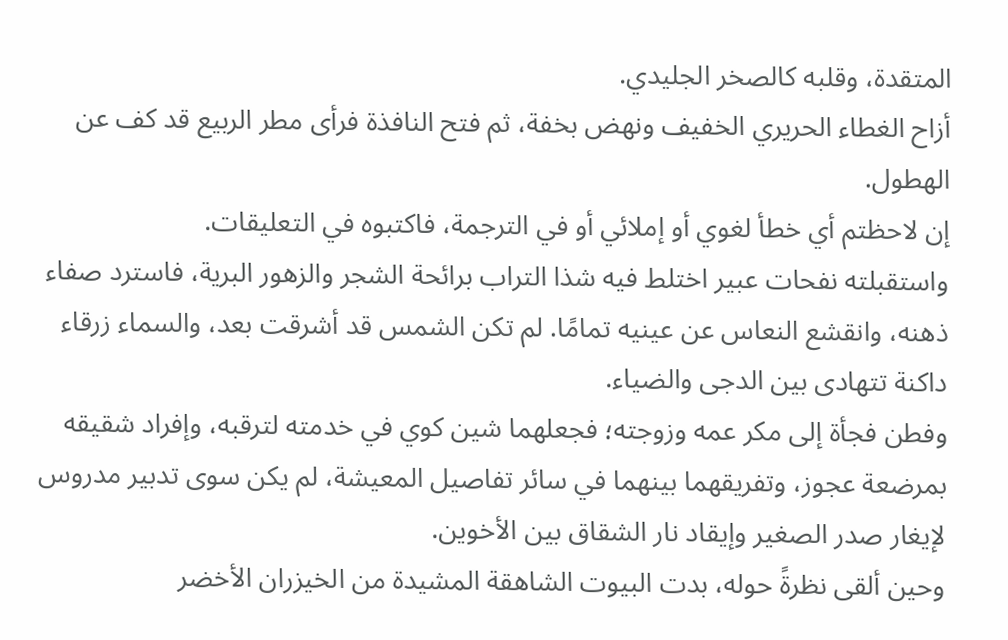المتقدة، وقلبه كالصخر الجليدي.
أزاح الغطاء الحريري الخفيف ونهض بخفة، ثم فتح النافذة فرأى مطر الربيع قد كف عن الهطول.
إن لاحظتم أي خطأ لغوي أو إملائي أو في الترجمة، فاكتبوه في التعليقات.
واستقبلته نفحات عبير اختلط فيه شذا التراب برائحة الشجر والزهور البرية، فاسترد صفاء ذهنه، وانقشع النعاس عن عينيه تمامًا. لم تكن الشمس قد أشرقت بعد، والسماء زرقاء داكنة تتهادى بين الدجى والضياء.
وفطن فجأة إلى مكر عمه وزوجته؛ فجعلهما شين كوي في خدمته لترقبه، وإفراد شقيقه بمرضعة عجوز، وتفريقهما بينهما في سائر تفاصيل المعيشة، لم يكن سوى تدبير مدروس لإيغار صدر الصغير وإيقاد نار الشقاق بين الأخوين.
وحين ألقى نظرةً حوله، بدت البيوت الشاهقة المشيدة من الخيزران الأخضر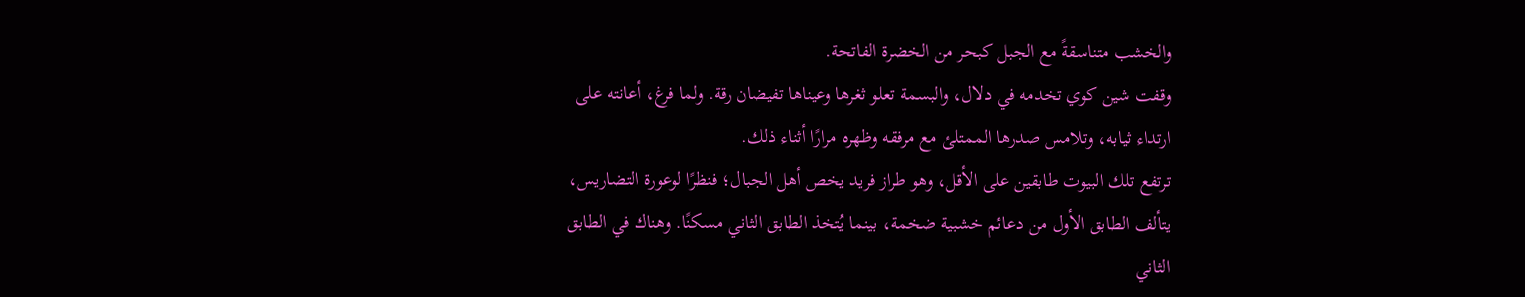والخشب متناسقةً مع الجبل كبحر من الخضرة الفاتحة.
وقفت شين كوي تخدمه في دلال، والبسمة تعلو ثغرها وعيناها تفيضان رقة. ولما فرغ، أعانته على ارتداء ثيابه، وتلامس صدرها الممتلئ مع مرفقه وظهره مرارًا أثناء ذلك.
ترتفع تلك البيوت طابقين على الأقل، وهو طراز فريد يخص أهل الجبال؛ فنظرًا لوعورة التضاريس، يتألف الطابق الأول من دعائم خشبية ضخمة، بينما يُتخذ الطابق الثاني مسكنًا. وهناك في الطابق الثاني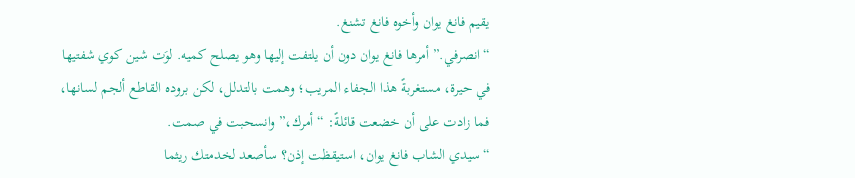يقيم فانغ يوان وأخوه فانغ تشنغ.
“انصرفي.” أمرها فانغ يوان دون أن يلتفت إليها وهو يصلح كميه. لوَت شين كوي شفتيها في حيرة، مستغربةً هذا الجفاء المريب؛ وهمت بالتدلل، لكن بروده القاطع ألجم لسانها، فما زادت على أن خضعت قائلةً: “أمرك،” وانسحبت في صمت.
“سيدي الشاب فانغ يوان، استيقظت إذن؟ سأصعد لخدمتك ريثما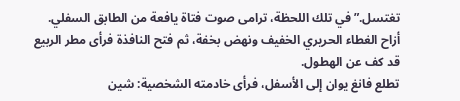تغتسل.” في تلك اللحظة، ترامى صوت فتاة يافعة من الطابق السفلي.
أزاح الغطاء الحريري الخفيف ونهض بخفة، ثم فتح النافذة فرأى مطر الربيع قد كف عن الهطول.
تطلع فانغ يوان إلى الأسفل، فرأى خادمته الشخصية: شين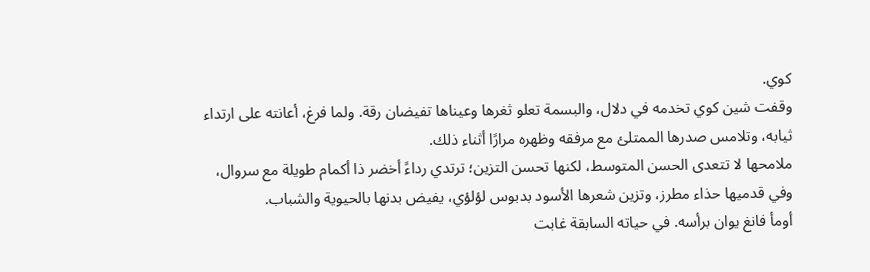كوي.
وقفت شين كوي تخدمه في دلال، والبسمة تعلو ثغرها وعيناها تفيضان رقة. ولما فرغ، أعانته على ارتداء ثيابه، وتلامس صدرها الممتلئ مع مرفقه وظهره مرارًا أثناء ذلك.
ملامحها لا تتعدى الحسن المتوسط، لكنها تحسن التزين؛ ترتدي رداءً أخضر ذا أكمام طويلة مع سروال، وفي قدميها حذاء مطرز، وتزين شعرها الأسود بدبوس لؤلؤي، يفيض بدنها بالحيوية والشباب.
أومأ فانغ يوان برأسه. في حياته السابقة غابت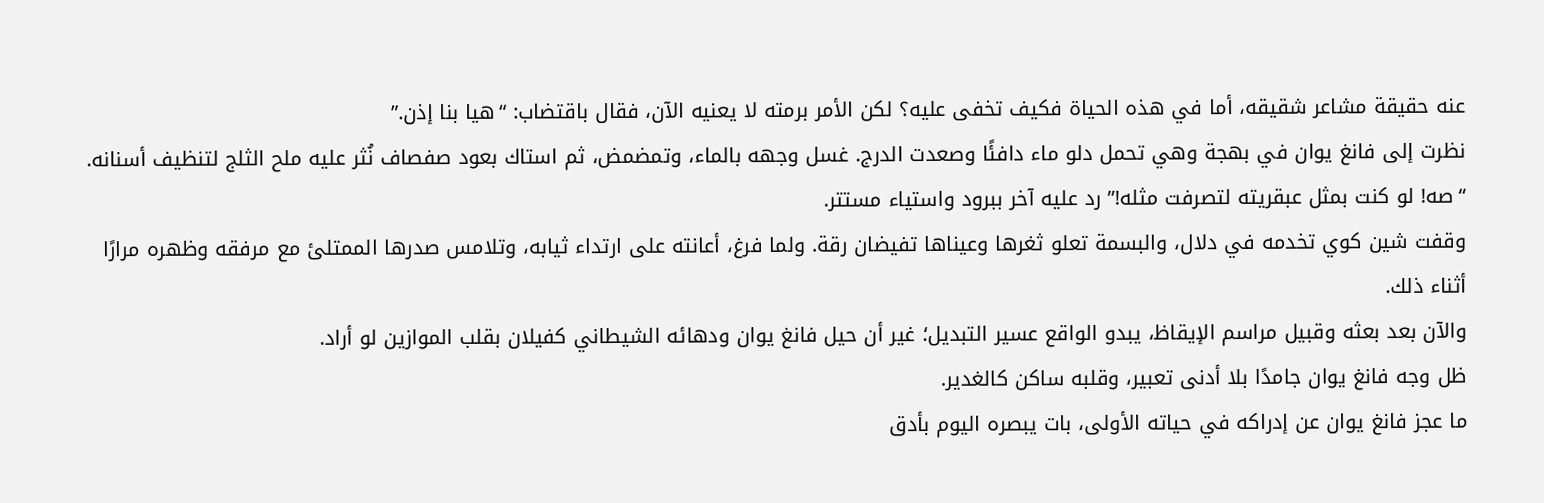عنه حقيقة مشاعر شقيقه، أما في هذه الحياة فكيف تخفى عليه؟ لكن الأمر برمته لا يعنيه الآن، فقال باقتضاب: “هيا بنا إذن.”
نظرت إلى فانغ يوان في بهجة وهي تحمل دلو ماء دافئًا وصعدت الدرج. غسل وجهه بالماء، وتمضمض، ثم استاك بعود صفصاف نُثر عليه ملح الثلج لتنظيف أسنانه.
“صه! لو كنت بمثل عبقريته لتصرفت مثله!” رد عليه آخر ببرود واستياء مستتر.
وقفت شين كوي تخدمه في دلال، والبسمة تعلو ثغرها وعيناها تفيضان رقة. ولما فرغ، أعانته على ارتداء ثيابه، وتلامس صدرها الممتلئ مع مرفقه وظهره مرارًا أثناء ذلك.
والآن بعد بعثه وقبيل مراسم الإيقاظ، يبدو الواقع عسير التبديل؛ غير أن حيل فانغ يوان ودهائه الشيطاني كفيلان بقلب الموازين لو أراد.
ظل وجه فانغ يوان جامدًا بلا أدنى تعبير، وقلبه ساكن كالغدير.
ما عجز فانغ يوان عن إدراكه في حياته الأولى، بات يبصره اليوم بأدق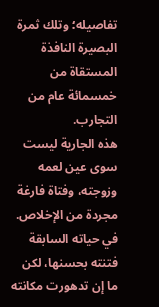تفاصيله؛ وتلك ثمرة البصيرة النافذة المستقاة من خمسمائة عام من التجارب.
هذه الجارية ليست سوى عين لعمه وزوجته، وفتاة فارغة مجردة من الإخلاص. في حياته السابقة فتنته بحسنها، لكن ما إن تدهورت مكانته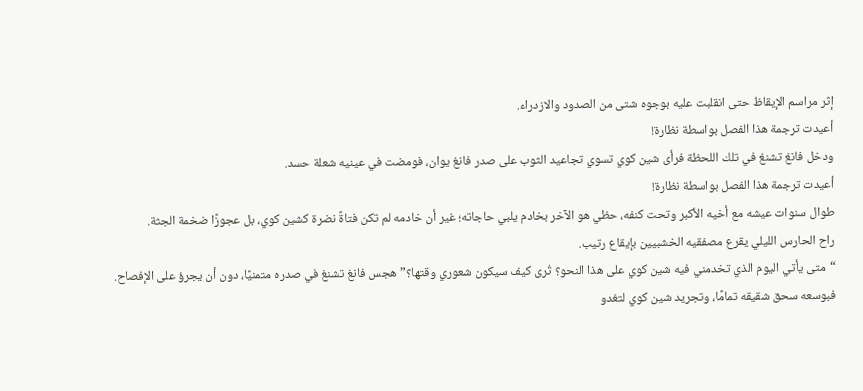إثر مراسم الإيقاظ حتى انقلبت عليه بوجوه شتى من الصدود والازدراء.
أعيدت ترجمة هذا الفصل بواسطة نظارة!
ودخل فانغ تشنغ في تلك اللحظة فرأى شين كوي تسوي تجاعيد الثوب على صدر فانغ يوان، فومضت في عينيه شعلة حسد.
أعيدت ترجمة هذا الفصل بواسطة نظارة!
طوال سنوات عيشه مع أخيه الأكبر وتحت كنفه، حظي هو الآخر بخادم يلبي حاجاته؛ غير أن خادمه لم تكن فتاةً نضرة كشين كوي، بل عجوزًا ضخمة الجثة.
راح الحارس الليلي يقرع مصفقيه الخشبيين بإيقاع رتيب.
“متى يأتي اليوم الذي تخدمني فيه شين كوي على هذا النحو؟ تُرى كيف سيكون شعوري وقتها؟” هجس فانغ تشنغ في صدره متمنيًا، دون أن يجرؤ على الإفصاح.
فبوسعه سحق شقيقه تمامًا، وتجريد شين كوي لتغدو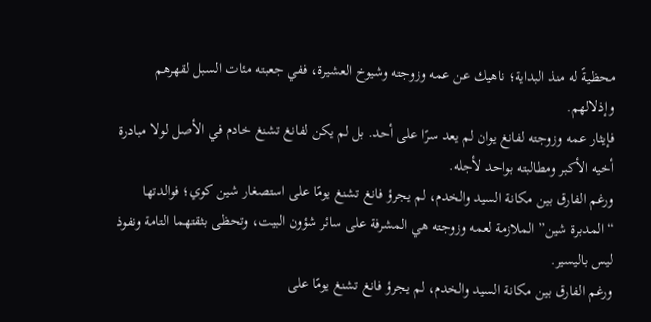محظيةً له منذ البداية؛ ناهيك عن عمه وزوجته وشيوخ العشيرة، ففي جعبته مئات السبل لقهرهم وإذلالهم.
فإيثار عمه وزوجته لفانغ يوان لم يعد سرًا على أحد. بل لم يكن لفانغ تشنغ خادم في الأصل لولا مبادرة أخيه الأكبر ومطالبته بواحد لأجله.
ورغم الفارق بين مكانة السيد والخدم، لم يجرؤ فانغ تشنغ يومًا على استصغار شين كوي؛ فوالدتها “المدبرة شين” الملازمة لعمه وزوجته هي المشرفة على سائر شؤون البيت، وتحظى بثقتهما التامة ونفوذ ليس باليسير.
ورغم الفارق بين مكانة السيد والخدم، لم يجرؤ فانغ تشنغ يومًا على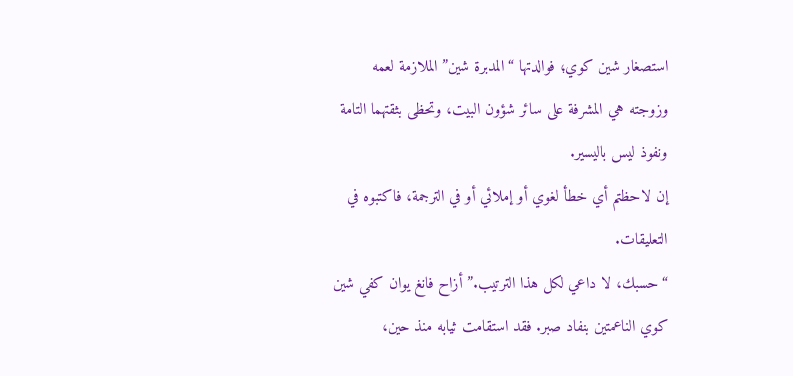استصغار شين كوي؛ فوالدتها “المدبرة شين” الملازمة لعمه وزوجته هي المشرفة على سائر شؤون البيت، وتحظى بثقتهما التامة ونفوذ ليس باليسير.
إن لاحظتم أي خطأ لغوي أو إملائي أو في الترجمة، فاكتبوه في التعليقات.
“حسبك، لا داعي لكل هذا الترتيب.” أزاح فانغ يوان كفي شين كوي الناعمتين بنفاد صبر. فقد استقامت ثيابه منذ حين،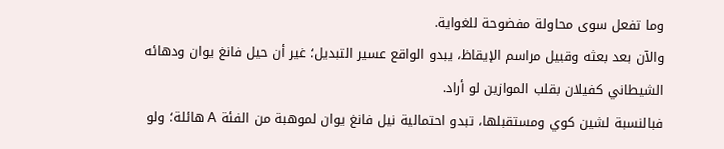وما تفعل سوى محاولة مفضوحة للغواية.
والآن بعد بعثه وقبيل مراسم الإيقاظ، يبدو الواقع عسير التبديل؛ غير أن حيل فانغ يوان ودهائه الشيطاني كفيلان بقلب الموازين لو أراد.
فبالنسبة لشين كوي ومستقبلها، تبدو احتمالية نيل فانغ يوان لموهبة من الفئة A هائلة؛ ولو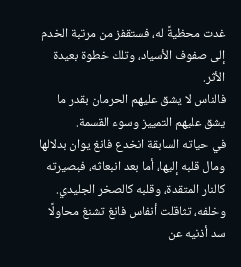غدت محظيةً له، فستقفز من مرتبة الخدم إلى صفوف الأسياد، وتلك خطوة بعيدة الأثر.
فالناس لا يشق عليهم الحرمان بقدر ما يشق عليهم التمييز وسوء القسمة.
في حياته السابقة انخدع فانغ يوان بدلالها ومال قلبه إليها، أما بعد انبعاثه، فبصيرته كالنار المتقدة، وقلبه كالصخر الجليدي.
وخلفه، تثاقلت أنفاس فانغ تشنغ محاولًا سد أذنيه عن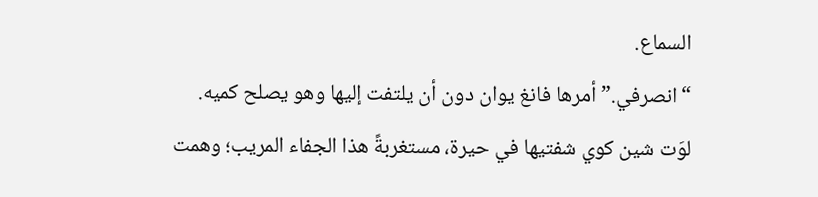السماع.
“انصرفي.” أمرها فانغ يوان دون أن يلتفت إليها وهو يصلح كميه. لوَت شين كوي شفتيها في حيرة، مستغربةً هذا الجفاء المريب؛ وهمت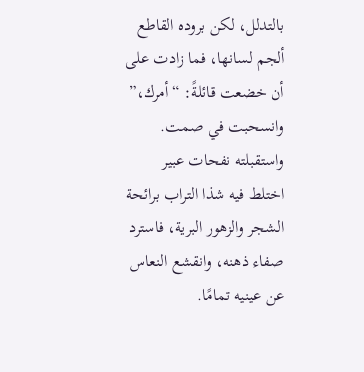بالتدلل، لكن بروده القاطع ألجم لسانها، فما زادت على أن خضعت قائلةً: “أمرك،” وانسحبت في صمت.
واستقبلته نفحات عبير اختلط فيه شذا التراب برائحة الشجر والزهور البرية، فاسترد صفاء ذهنه، وانقشع النعاس عن عينيه تمامًا.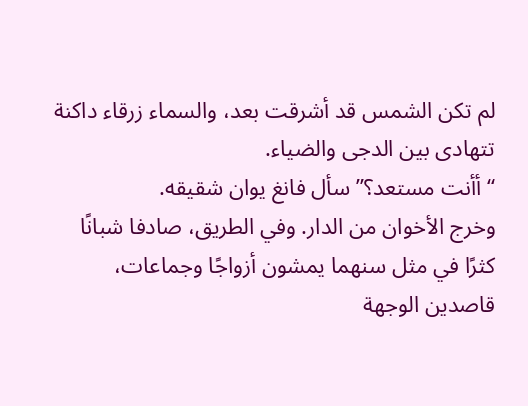لم تكن الشمس قد أشرقت بعد، والسماء زرقاء داكنة تتهادى بين الدجى والضياء.
“أأنت مستعد؟” سأل فانغ يوان شقيقه.
وخرج الأخوان من الدار. وفي الطريق، صادفا شبانًا كثرًا في مثل سنهما يمشون أزواجًا وجماعات، قاصدين الوجهة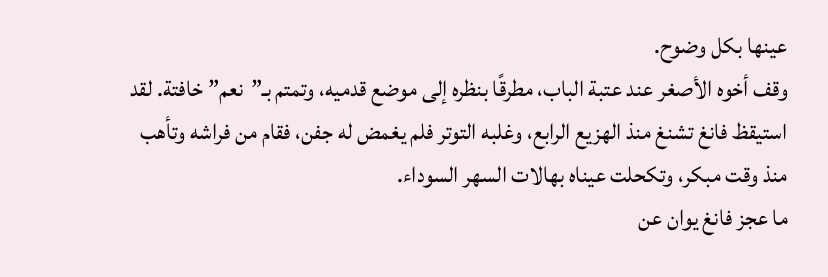عينها بكل وضوح.
وقف أخوه الأصغر عند عتبة الباب، مطرقًا بنظره إلى موضع قدميه، وتمتم بـ”نعم” خافتة. لقد استيقظ فانغ تشنغ منذ الهزيع الرابع، وغلبه التوتر فلم يغمض له جفن، فقام من فراشه وتأهب منذ وقت مبكر، وتكحلت عيناه بهالات السهر السوداء.
ما عجز فانغ يوان عن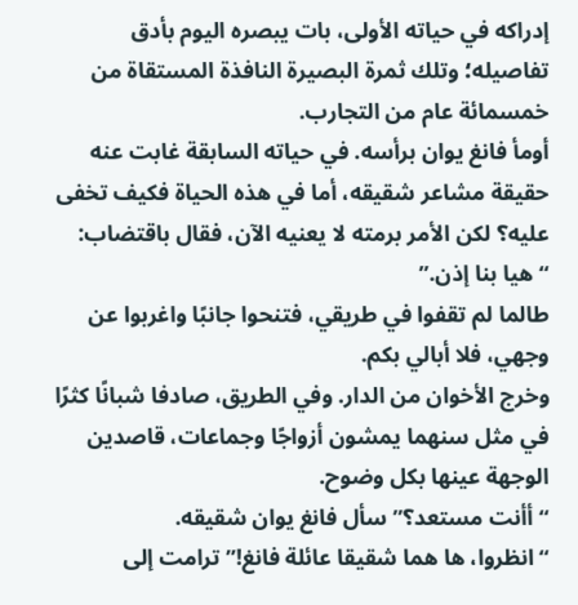إدراكه في حياته الأولى، بات يبصره اليوم بأدق تفاصيله؛ وتلك ثمرة البصيرة النافذة المستقاة من خمسمائة عام من التجارب.
أومأ فانغ يوان برأسه. في حياته السابقة غابت عنه حقيقة مشاعر شقيقه، أما في هذه الحياة فكيف تخفى عليه؟ لكن الأمر برمته لا يعنيه الآن، فقال باقتضاب: “هيا بنا إذن.”
طالما لم تقفوا في طريقي، فتنحوا جانبًا واغربوا عن وجهي، فلا أبالي بكم.
وخرج الأخوان من الدار. وفي الطريق، صادفا شبانًا كثرًا في مثل سنهما يمشون أزواجًا وجماعات، قاصدين الوجهة عينها بكل وضوح.
“أأنت مستعد؟” سأل فانغ يوان شقيقه.
“انظروا، ها هما شقيقا عائلة فانغ!” ترامت إلى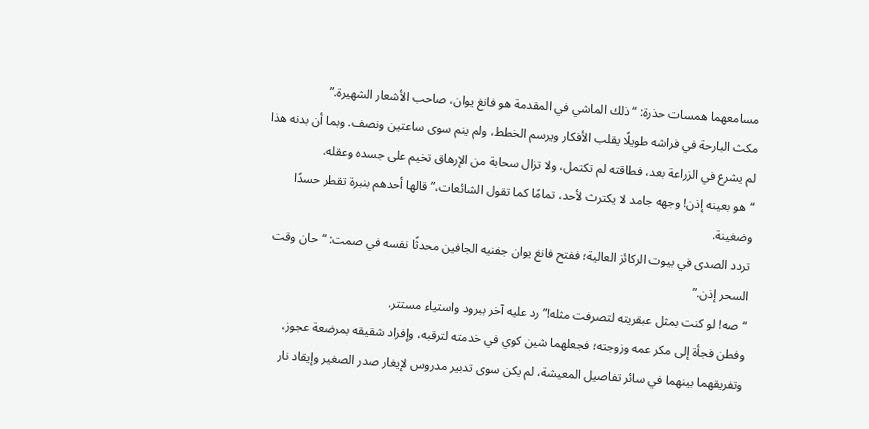مسامعهما همسات حذرة: “ذلك الماشي في المقدمة هو فانغ يوان، صاحب الأشعار الشهيرة.”
مكث البارحة في فراشه طويلًا يقلب الأفكار ويرسم الخطط، ولم ينم سوى ساعتين ونصف. وبما أن بدنه هذا لم يشرع في الزراعة بعد، فطاقته لم تكتمل، ولا تزال سحابة من الإرهاق تخيم على جسده وعقله.
“هو بعينه إذن! وجهه جامد لا يكترث لأحد، تمامًا كما تقول الشائعات،” قالها أحدهم بنبرة تقطر حسدًا وضغينة.
تردد الصدى في بيوت الركائز العالية؛ ففتح فانغ يوان جفنيه الجافين محدثًا نفسه في صمت: “حان وقت السحر إذن.”
“صه! لو كنت بمثل عبقريته لتصرفت مثله!” رد عليه آخر ببرود واستياء مستتر.
وفطن فجأة إلى مكر عمه وزوجته؛ فجعلهما شين كوي في خدمته لترقبه، وإفراد شقيقه بمرضعة عجوز، وتفريقهما بينهما في سائر تفاصيل المعيشة، لم يكن سوى تدبير مدروس لإيغار صدر الصغير وإيقاد نار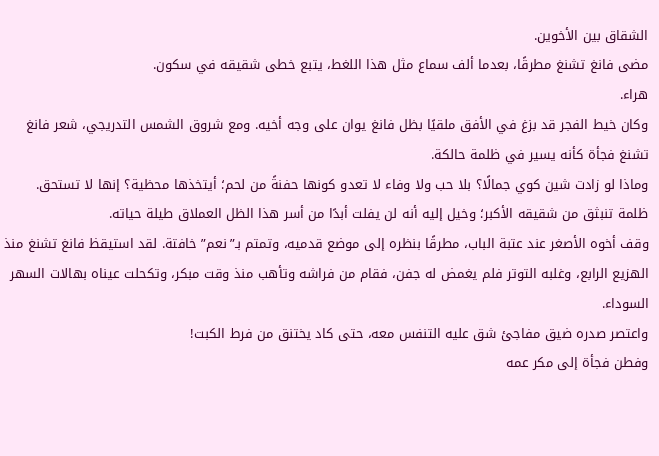الشقاق بين الأخوين.
مضى فانغ تشنغ مطرقًا، بعدما ألف سماع مثل هذا اللغط، يتبع خطى شقيقه في سكون.
هراء.
وكان خيط الفجر قد بزغ في الأفق ملقيًا بظل فانغ يوان على وجه أخيه. ومع شروق الشمس التدريجي، شعر فانغ تشنغ فجأة كأنه يسير في ظلمة حالكة.
وماذا لو زادت شين كوي جمالًا؟ بلا حب ولا وفاء لا تعدو كونها حفنةً من لحم؛ أيتخذها محظية؟ إنها لا تستحق.
ظلمة تنبثق من شقيقه الأكبر؛ وخيل إليه أنه لن يفلت أبدًا من أسر هذا الظل العملاق طيلة حياته.
وقف أخوه الأصغر عند عتبة الباب، مطرقًا بنظره إلى موضع قدميه، وتمتم بـ”نعم” خافتة. لقد استيقظ فانغ تشنغ منذ الهزيع الرابع، وغلبه التوتر فلم يغمض له جفن، فقام من فراشه وتأهب منذ وقت مبكر، وتكحلت عيناه بهالات السهر السوداء.
واعتصر صدره ضيق مفاجئ شق عليه التنفس معه، حتى كاد يختنق من فرط الكبت!
وفطن فجأة إلى مكر عمه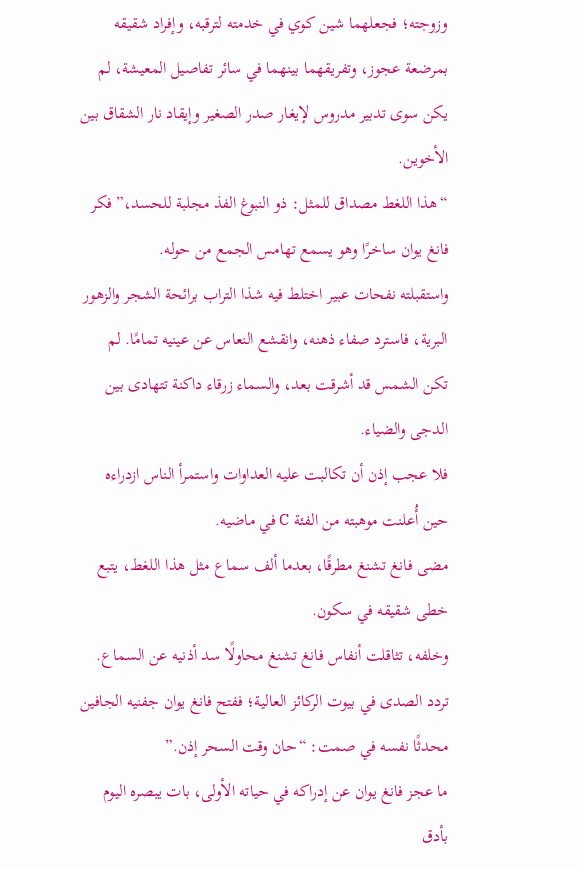وزوجته؛ فجعلهما شين كوي في خدمته لترقبه، وإفراد شقيقه بمرضعة عجوز، وتفريقهما بينهما في سائر تفاصيل المعيشة، لم يكن سوى تدبير مدروس لإيغار صدر الصغير وإيقاد نار الشقاق بين الأخوين.
“هذا اللغط مصداق للمثل: ذو النبوغ الفذ مجلبة للحسد،” فكر فانغ يوان ساخرًا وهو يسمع تهامس الجمع من حوله.
واستقبلته نفحات عبير اختلط فيه شذا التراب برائحة الشجر والزهور البرية، فاسترد صفاء ذهنه، وانقشع النعاس عن عينيه تمامًا. لم تكن الشمس قد أشرقت بعد، والسماء زرقاء داكنة تتهادى بين الدجى والضياء.
فلا عجب إذن أن تكالبت عليه العداوات واستمرأ الناس ازدراءه حين أُعلنت موهبته من الفئة C في ماضيه.
مضى فانغ تشنغ مطرقًا، بعدما ألف سماع مثل هذا اللغط، يتبع خطى شقيقه في سكون.
وخلفه، تثاقلت أنفاس فانغ تشنغ محاولًا سد أذنيه عن السماع.
تردد الصدى في بيوت الركائز العالية؛ ففتح فانغ يوان جفنيه الجافين محدثًا نفسه في صمت: “حان وقت السحر إذن.”
ما عجز فانغ يوان عن إدراكه في حياته الأولى، بات يبصره اليوم بأدق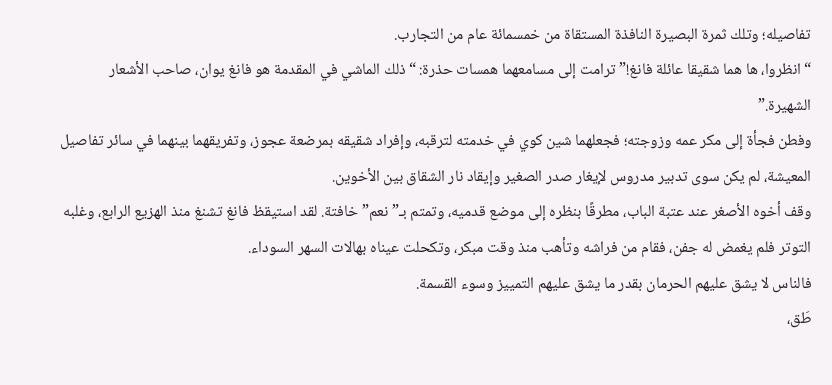تفاصيله؛ وتلك ثمرة البصيرة النافذة المستقاة من خمسمائة عام من التجارب.
“انظروا، ها هما شقيقا عائلة فانغ!” ترامت إلى مسامعهما همسات حذرة: “ذلك الماشي في المقدمة هو فانغ يوان، صاحب الأشعار الشهيرة.”
وفطن فجأة إلى مكر عمه وزوجته؛ فجعلهما شين كوي في خدمته لترقبه، وإفراد شقيقه بمرضعة عجوز، وتفريقهما بينهما في سائر تفاصيل المعيشة، لم يكن سوى تدبير مدروس لإيغار صدر الصغير وإيقاد نار الشقاق بين الأخوين.
وقف أخوه الأصغر عند عتبة الباب، مطرقًا بنظره إلى موضع قدميه، وتمتم بـ”نعم” خافتة. لقد استيقظ فانغ تشنغ منذ الهزيع الرابع، وغلبه التوتر فلم يغمض له جفن، فقام من فراشه وتأهب منذ وقت مبكر، وتكحلت عيناه بهالات السهر السوداء.
فالناس لا يشق عليهم الحرمان بقدر ما يشق عليهم التمييز وسوء القسمة.
طَق،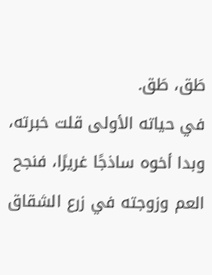طَق، طَق.
في حياته الأولى قلت خبرته، وبدا أخوه ساذجًا غريرًا، فنجح العم وزوجته في زرع الشقاق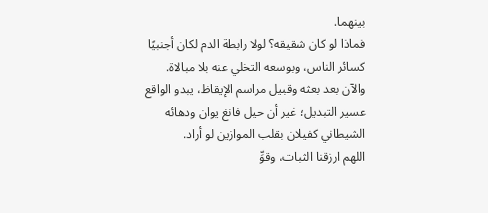بينهما.
فماذا لو كان شقيقه؟ لولا رابطة الدم لكان أجنبيًا كسائر الناس، وبوسعه التخلي عنه بلا مبالاة.
والآن بعد بعثه وقبيل مراسم الإيقاظ، يبدو الواقع عسير التبديل؛ غير أن حيل فانغ يوان ودهائه الشيطاني كفيلان بقلب الموازين لو أراد.
اللهم ارزقنا الثبات، وقوِّ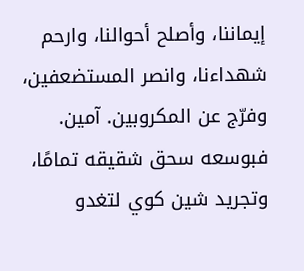إيماننا، وأصلح أحوالنا، وارحم شهداءنا، وانصر المستضعفين، وفرّج عن المكروبين. آمين.
فبوسعه سحق شقيقه تمامًا، وتجريد شين كوي لتغدو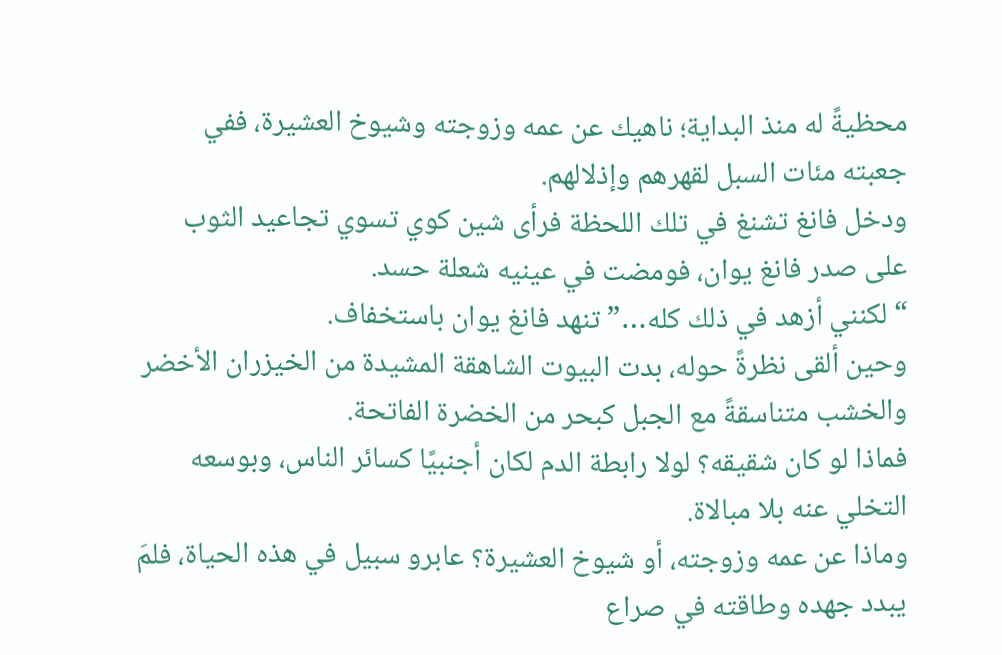محظيةً له منذ البداية؛ ناهيك عن عمه وزوجته وشيوخ العشيرة، ففي جعبته مئات السبل لقهرهم وإذلالهم.
ودخل فانغ تشنغ في تلك اللحظة فرأى شين كوي تسوي تجاعيد الثوب على صدر فانغ يوان، فومضت في عينيه شعلة حسد.
“لكنني أزهد في ذلك كله…” تنهد فانغ يوان باستخفاف.
وحين ألقى نظرةً حوله، بدت البيوت الشاهقة المشيدة من الخيزران الأخضر والخشب متناسقةً مع الجبل كبحر من الخضرة الفاتحة.
فماذا لو كان شقيقه؟ لولا رابطة الدم لكان أجنبيًا كسائر الناس، وبوسعه التخلي عنه بلا مبالاة.
وماذا عن عمه وزوجته، أو شيوخ العشيرة؟ عابرو سبيل في هذه الحياة، فلمَ يبدد جهده وطاقته في صراع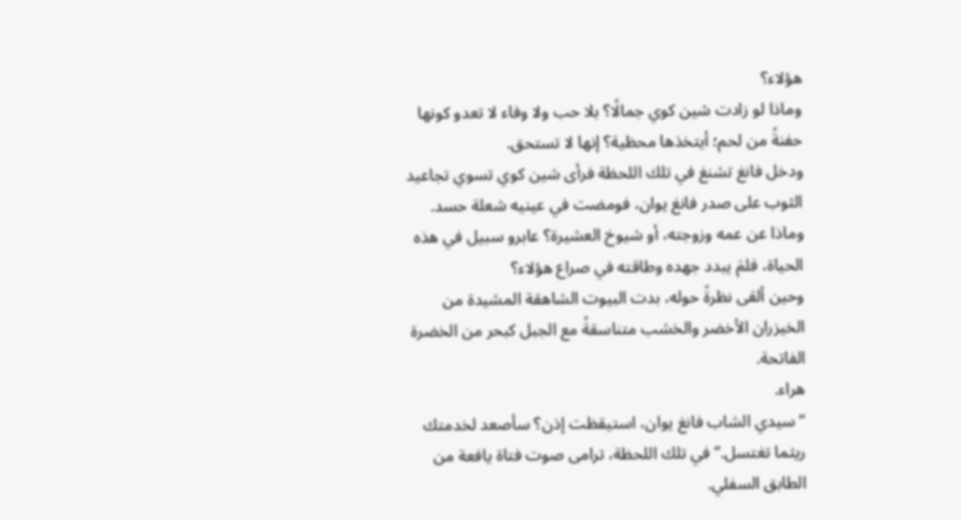هؤلاء؟
وماذا لو زادت شين كوي جمالًا؟ بلا حب ولا وفاء لا تعدو كونها حفنةً من لحم؛ أيتخذها محظية؟ إنها لا تستحق.
ودخل فانغ تشنغ في تلك اللحظة فرأى شين كوي تسوي تجاعيد الثوب على صدر فانغ يوان، فومضت في عينيه شعلة حسد.
وماذا عن عمه وزوجته، أو شيوخ العشيرة؟ عابرو سبيل في هذه الحياة، فلمَ يبدد جهده وطاقته في صراع هؤلاء؟
وحين ألقى نظرةً حوله، بدت البيوت الشاهقة المشيدة من الخيزران الأخضر والخشب متناسقةً مع الجبل كبحر من الخضرة الفاتحة.
هراء.
“سيدي الشاب فانغ يوان، استيقظت إذن؟ سأصعد لخدمتك ريثما تغتسل.” في تلك اللحظة، ترامى صوت فتاة يافعة من الطابق السفلي.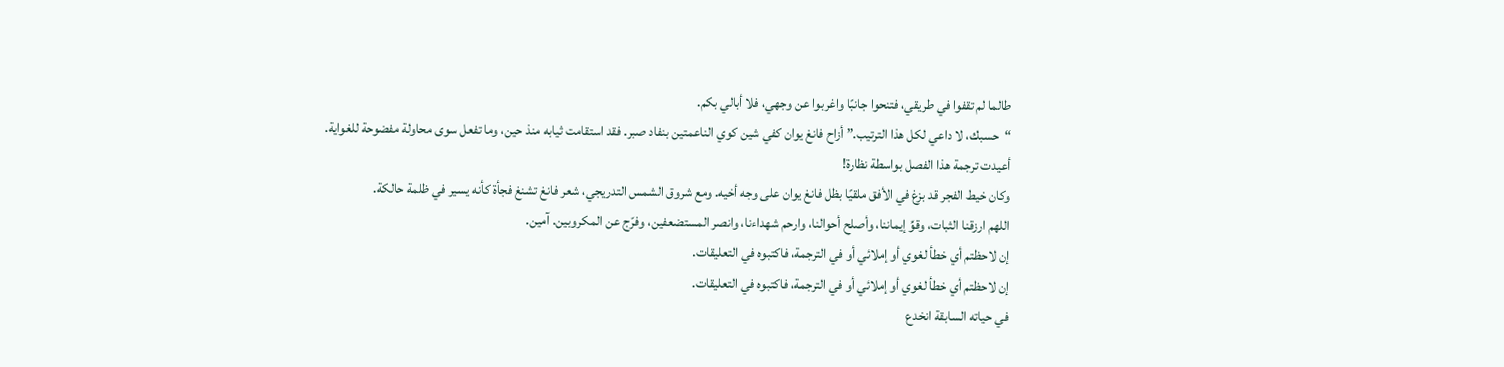طالما لم تقفوا في طريقي، فتنحوا جانبًا واغربوا عن وجهي، فلا أبالي بكم.
“حسبك، لا داعي لكل هذا الترتيب.” أزاح فانغ يوان كفي شين كوي الناعمتين بنفاد صبر. فقد استقامت ثيابه منذ حين، وما تفعل سوى محاولة مفضوحة للغواية.
أعيدت ترجمة هذا الفصل بواسطة نظارة!
وكان خيط الفجر قد بزغ في الأفق ملقيًا بظل فانغ يوان على وجه أخيه. ومع شروق الشمس التدريجي، شعر فانغ تشنغ فجأة كأنه يسير في ظلمة حالكة.
اللهم ارزقنا الثبات، وقوِّ إيماننا، وأصلح أحوالنا، وارحم شهداءنا، وانصر المستضعفين، وفرّج عن المكروبين. آمين.
إن لاحظتم أي خطأ لغوي أو إملائي أو في الترجمة، فاكتبوه في التعليقات.
إن لاحظتم أي خطأ لغوي أو إملائي أو في الترجمة، فاكتبوه في التعليقات.
في حياته السابقة انخدع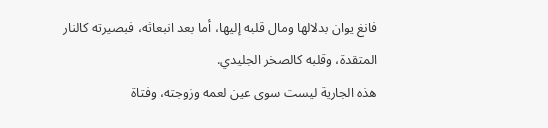فانغ يوان بدلالها ومال قلبه إليها، أما بعد انبعاثه، فبصيرته كالنار المتقدة، وقلبه كالصخر الجليدي.
هذه الجارية ليست سوى عين لعمه وزوجته، وفتاة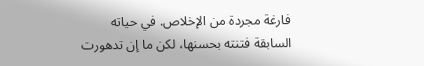فارغة مجردة من الإخلاص. في حياته السابقة فتنته بحسنها، لكن ما إن تدهورت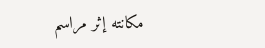مكانته إثر مراسم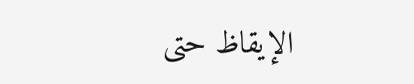الإيقاظ حتى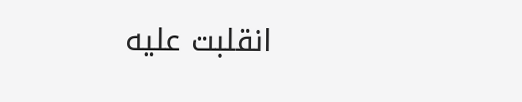انقلبت عليه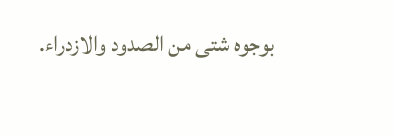بوجوه شتى من الصدود والازدراء.